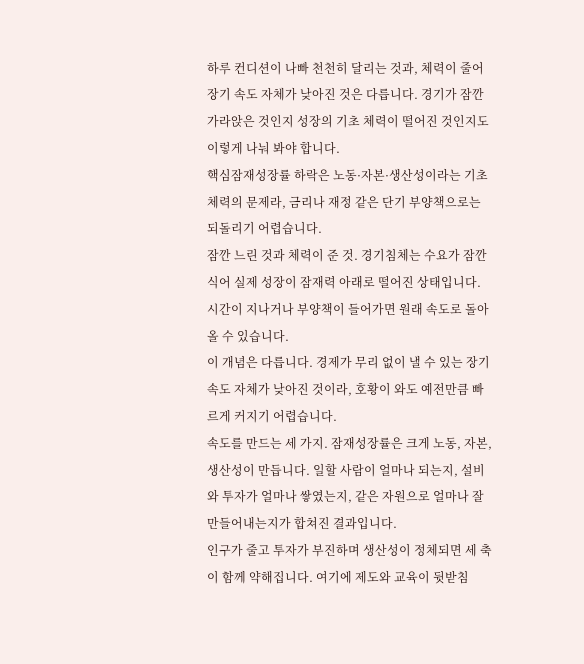하루 컨디션이 나빠 천천히 달리는 것과, 체력이 줄어 장기 속도 자체가 낮아진 것은 다릅니다. 경기가 잠깐 가라앉은 것인지 성장의 기초 체력이 떨어진 것인지도 이렇게 나눠 봐야 합니다.
핵심잠재성장률 하락은 노동·자본·생산성이라는 기초 체력의 문제라, 금리나 재정 같은 단기 부양책으로는 되돌리기 어렵습니다.
잠깐 느린 것과 체력이 준 것. 경기침체는 수요가 잠깐 식어 실제 성장이 잠재력 아래로 떨어진 상태입니다. 시간이 지나거나 부양책이 들어가면 원래 속도로 돌아올 수 있습니다.
이 개념은 다릅니다. 경제가 무리 없이 낼 수 있는 장기 속도 자체가 낮아진 것이라, 호황이 와도 예전만큼 빠르게 커지기 어렵습니다.
속도를 만드는 세 가지. 잠재성장률은 크게 노동, 자본, 생산성이 만듭니다. 일할 사람이 얼마나 되는지, 설비와 투자가 얼마나 쌓였는지, 같은 자원으로 얼마나 잘 만들어내는지가 합쳐진 결과입니다.
인구가 줄고 투자가 부진하며 생산성이 정체되면 세 축이 함께 약해집니다. 여기에 제도와 교육이 뒷받침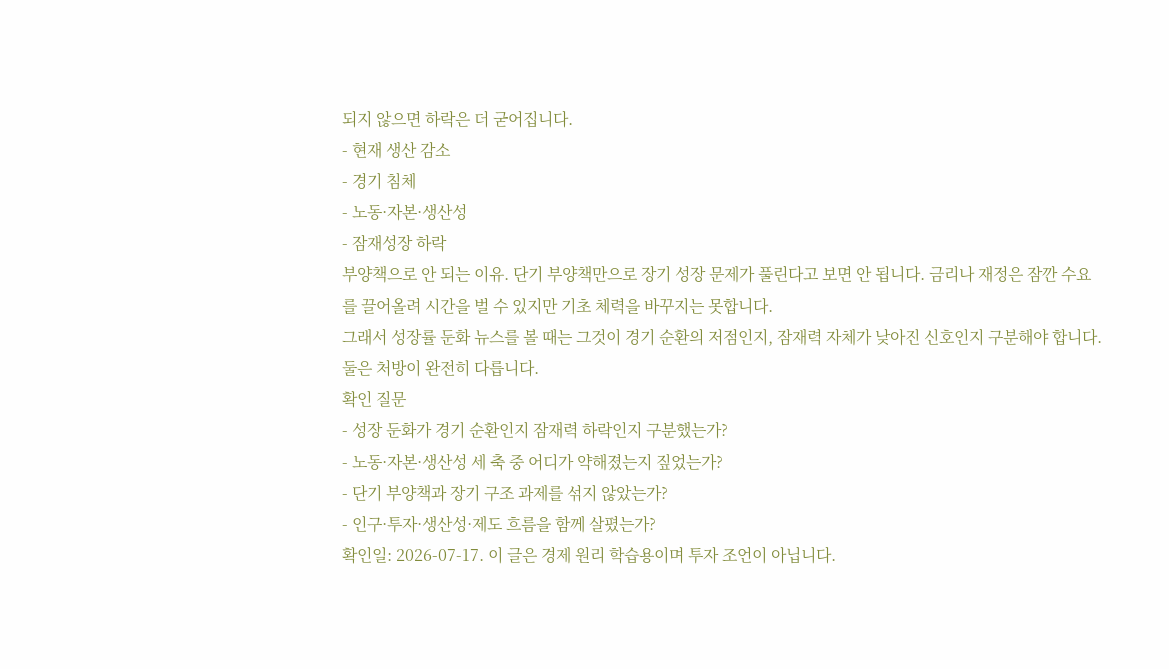되지 않으면 하락은 더 굳어집니다.
- 현재 생산 감소
- 경기 침체
- 노동·자본·생산성
- 잠재성장 하락
부양책으로 안 되는 이유. 단기 부양책만으로 장기 성장 문제가 풀린다고 보면 안 됩니다. 금리나 재정은 잠깐 수요를 끌어올려 시간을 벌 수 있지만 기초 체력을 바꾸지는 못합니다.
그래서 성장률 둔화 뉴스를 볼 때는 그것이 경기 순환의 저점인지, 잠재력 자체가 낮아진 신호인지 구분해야 합니다. 둘은 처방이 완전히 다릅니다.
확인 질문
- 성장 둔화가 경기 순환인지 잠재력 하락인지 구분했는가?
- 노동·자본·생산성 세 축 중 어디가 약해졌는지 짚었는가?
- 단기 부양책과 장기 구조 과제를 섞지 않았는가?
- 인구·투자·생산성·제도 흐름을 함께 살폈는가?
확인일: 2026-07-17. 이 글은 경제 원리 학습용이며 투자 조언이 아닙니다.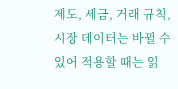제도, 세금, 거래 규칙, 시장 데이터는 바뀔 수 있어 적용할 때는 읽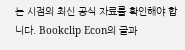는 시점의 최신 공식 자료를 확인해야 합니다. Bookclip Econ의 글과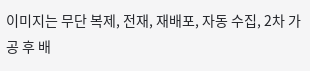이미지는 무단 복제, 전재, 재배포, 자동 수집, 2차 가공 후 배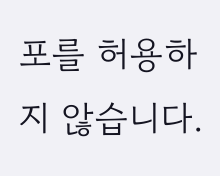포를 허용하지 않습니다.